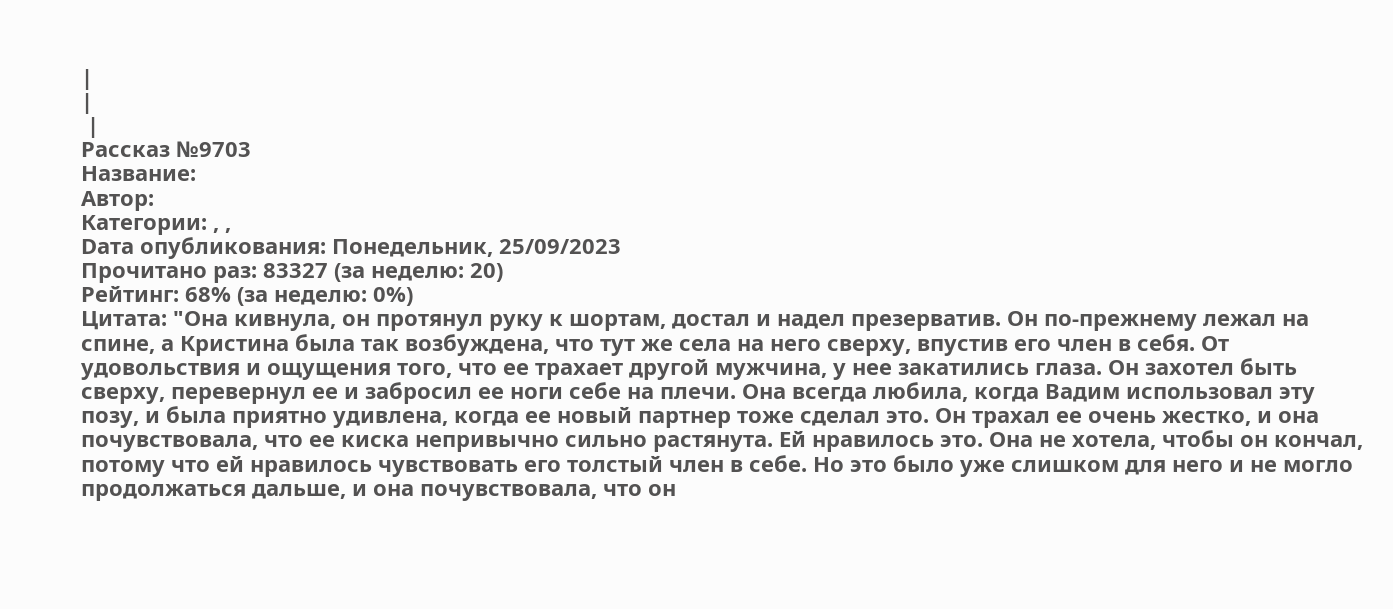|
|
 |
Рассказ №9703
Название:
Автор:
Категории: , ,
Dата опубликования: Понедельник, 25/09/2023
Прочитано раз: 83327 (за неделю: 20)
Рейтинг: 68% (за неделю: 0%)
Цитата: "Она кивнула, он протянул руку к шортам, достал и надел презерватив. Он по-прежнему лежал на спине, а Кристина была так возбуждена, что тут же села на него сверху, впустив его член в себя. От удовольствия и ощущения того, что ее трахает другой мужчина, у нее закатились глаза. Он захотел быть сверху, перевернул ее и забросил ее ноги себе на плечи. Она всегда любила, когда Вадим использовал эту позу, и была приятно удивлена, когда ее новый партнер тоже сделал это. Он трахал ее очень жестко, и она почувствовала, что ее киска непривычно сильно растянута. Ей нравилось это. Она не хотела, чтобы он кончал, потому что ей нравилось чувствовать его толстый член в себе. Но это было уже слишком для него и не могло продолжаться дальше, и она почувствовала, что он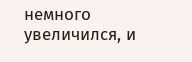немного увеличился, и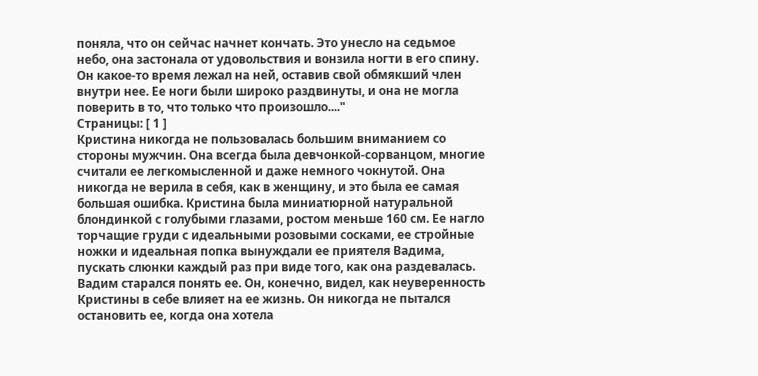поняла, что он сейчас начнет кончать. Это унесло на седьмое небо, она застонала от удовольствия и вонзила ногти в его спину. Он какое-то время лежал на ней, оставив свой обмякший член внутри нее. Ее ноги были широко раздвинуты, и она не могла поверить в то, что только что произошло...."
Страницы: [ 1 ]
Кристина никогда не пользовалась большим вниманием со стороны мужчин. Она всегда была девчонкой-сорванцом, многие считали ее легкомысленной и даже немного чокнутой. Она никогда не верила в себя, как в женщину, и это была ее самая большая ошибка. Кристина была миниатюрной натуральной блондинкой с голубыми глазами, ростом меньше 160 см. Ее нагло торчащие груди с идеальными розовыми сосками, ее стройные ножки и идеальная попка вынуждали ее приятеля Вадима, пускать слюнки каждый раз при виде того, как она раздевалась.
Вадим старался понять ее. Он, конечно, видел, как неуверенность Кристины в себе влияет на ее жизнь. Он никогда не пытался остановить ее, когда она хотела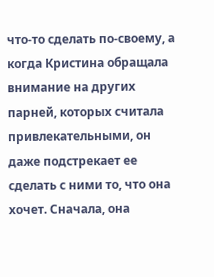что-то сделать по-своему, а когда Кристина обращала внимание на других парней, которых считала привлекательными, он даже подстрекает ее сделать с ними то, что она хочет. Сначала, она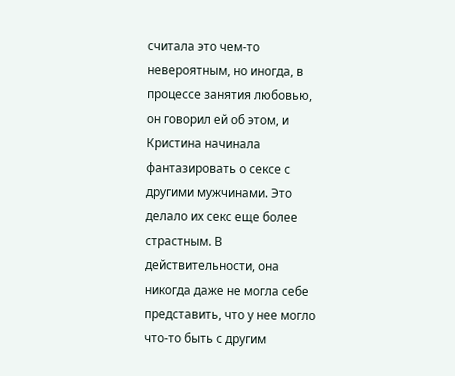считала это чем-то невероятным, но иногда, в процессе занятия любовью, он говорил ей об этом, и Кристина начинала фантазировать о сексе с другими мужчинами. Это делало их секс еще более страстным. В действительности, она никогда даже не могла себе представить, что у нее могло что-то быть с другим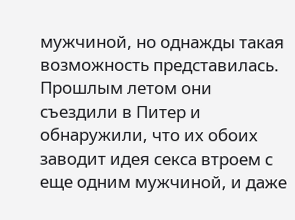мужчиной, но однажды такая возможность представилась.
Прошлым летом они съездили в Питер и обнаружили, что их обоих заводит идея секса втроем с еще одним мужчиной, и даже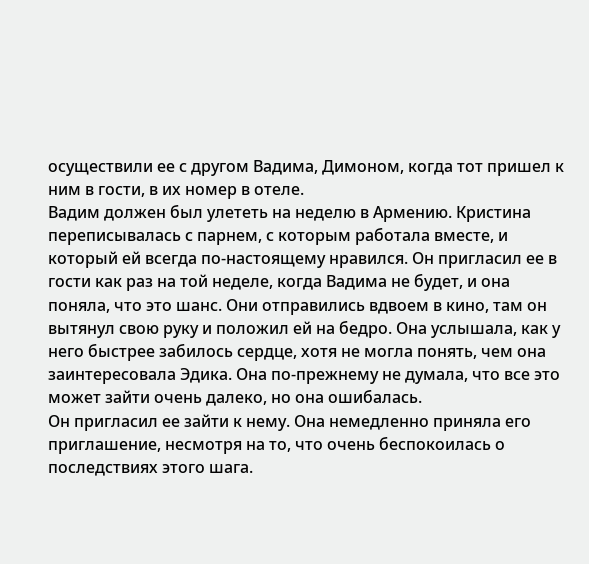осуществили ее с другом Вадима, Димоном, когда тот пришел к ним в гости, в их номер в отеле.
Вадим должен был улететь на неделю в Армению. Кристина переписывалась с парнем, с которым работала вместе, и который ей всегда по-настоящему нравился. Он пригласил ее в гости как раз на той неделе, когда Вадима не будет, и она поняла, что это шанс. Они отправились вдвоем в кино, там он вытянул свою руку и положил ей на бедро. Она услышала, как у него быстрее забилось сердце, хотя не могла понять, чем она заинтересовала Эдика. Она по-прежнему не думала, что все это может зайти очень далеко, но она ошибалась.
Он пригласил ее зайти к нему. Она немедленно приняла его приглашение, несмотря на то, что очень беспокоилась о последствиях этого шага.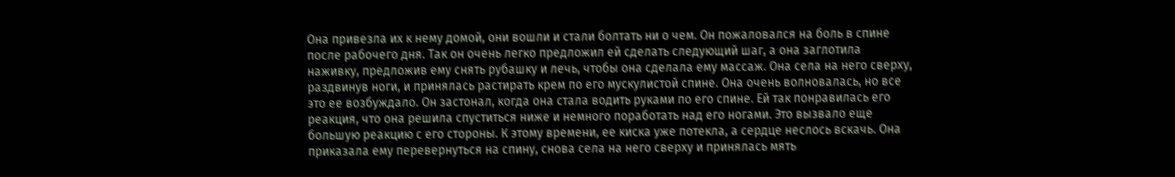Она привезла их к нему домой, они вошли и стали болтать ни о чем. Он пожаловался на боль в спине после рабочего дня. Так он очень легко предложил ей сделать следующий шаг, а она заглотила наживку, предложив ему снять рубашку и лечь, чтобы она сделала ему массаж. Она села на него сверху, раздвинув ноги, и принялась растирать крем по его мускулистой спине. Она очень волновалась, но все это ее возбуждало. Он застонал, когда она стала водить руками по его спине. Ей так понравилась его реакция, что она решила спуститься ниже и немного поработать над его ногами. Это вызвало еще большую реакцию с его стороны. К этому времени, ее киска уже потекла, а сердце неслось вскачь. Она приказала ему перевернуться на спину, снова села на него сверху и принялась мять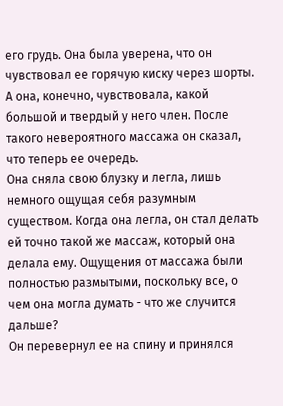его грудь. Она была уверена, что он чувствовал ее горячую киску через шорты. А она, конечно, чувствовала, какой большой и твердый у него член. После такого невероятного массажа он сказал, что теперь ее очередь.
Она сняла свою блузку и легла, лишь немного ощущая себя разумным существом. Когда она легла, он стал делать ей точно такой же массаж, который она делала ему. Ощущения от массажа были полностью размытыми, поскольку все, о чем она могла думать - что же случится дальше?
Он перевернул ее на спину и принялся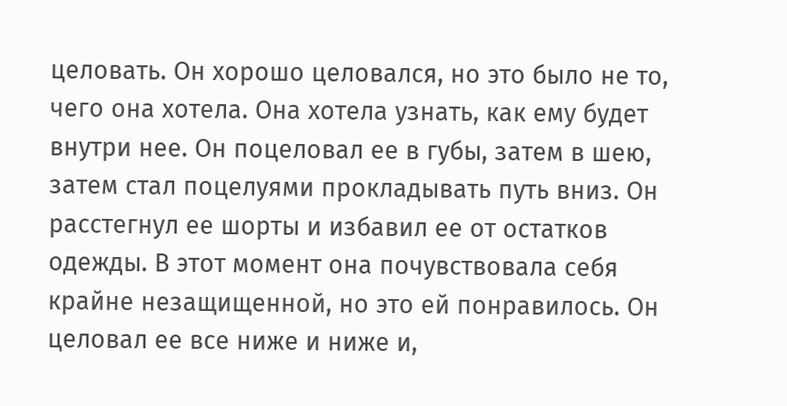целовать. Он хорошо целовался, но это было не то, чего она хотела. Она хотела узнать, как ему будет внутри нее. Он поцеловал ее в губы, затем в шею, затем стал поцелуями прокладывать путь вниз. Он расстегнул ее шорты и избавил ее от остатков одежды. В этот момент она почувствовала себя крайне незащищенной, но это ей понравилось. Он целовал ее все ниже и ниже и,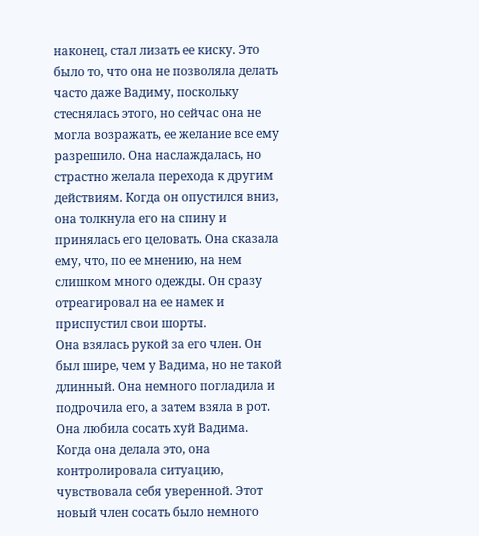наконец, стал лизать ее киску. Это было то, что она не позволяла делать часто даже Вадиму, поскольку стеснялась этого, но сейчас она не могла возражать, ее желание все ему разрешило. Она наслаждалась, но страстно желала перехода к другим действиям. Когда он опустился вниз, она толкнула его на спину и принялась его целовать. Она сказала ему, что, по ее мнению, на нем слишком много одежды. Он сразу отреагировал на ее намек и приспустил свои шорты.
Она взялась рукой за его член. Он был шире, чем у Вадима, но не такой длинный. Она немного погладила и подрочила его, а затем взяла в рот. Она любила сосать хуй Вадима. Когда она делала это, она контролировала ситуацию, чувствовала себя уверенной. Этот новый член сосать было немного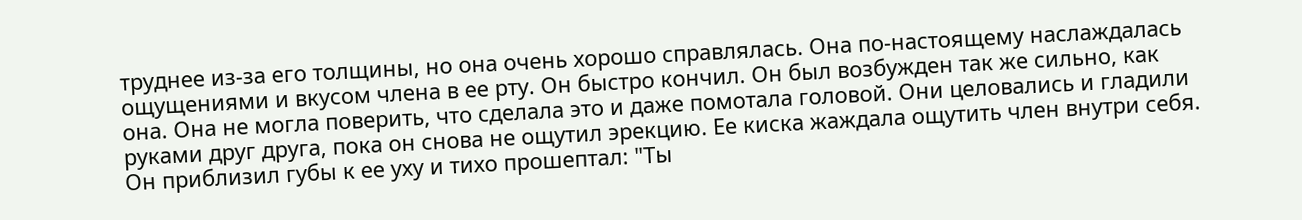труднее из-за его толщины, но она очень хорошо справлялась. Она по-настоящему наслаждалась ощущениями и вкусом члена в ее рту. Он быстро кончил. Он был возбужден так же сильно, как она. Она не могла поверить, что сделала это и даже помотала головой. Они целовались и гладили руками друг друга, пока он снова не ощутил эрекцию. Ее киска жаждала ощутить член внутри себя. Он приблизил губы к ее уху и тихо прошептал: "Ты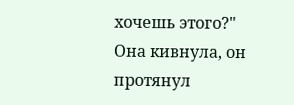хочешь этого?"
Она кивнула, он протянул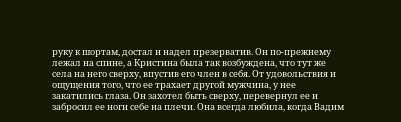руку к шортам, достал и надел презерватив. Он по-прежнему лежал на спине, а Кристина была так возбуждена, что тут же села на него сверху, впустив его член в себя. От удовольствия и ощущения того, что ее трахает другой мужчина, у нее закатились глаза. Он захотел быть сверху, перевернул ее и забросил ее ноги себе на плечи. Она всегда любила, когда Вадим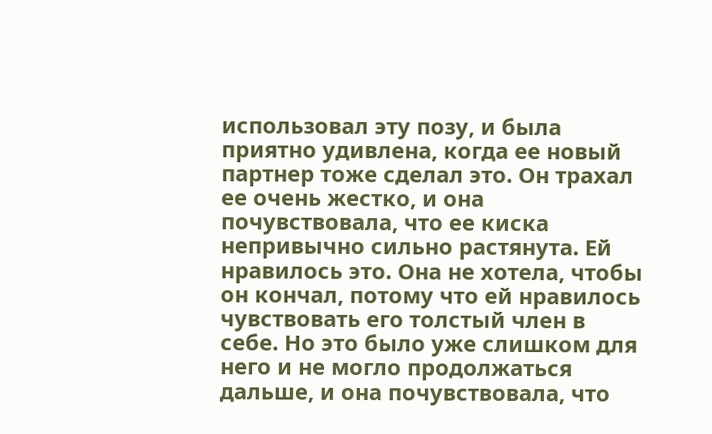использовал эту позу, и была приятно удивлена, когда ее новый партнер тоже сделал это. Он трахал ее очень жестко, и она почувствовала, что ее киска непривычно сильно растянута. Ей нравилось это. Она не хотела, чтобы он кончал, потому что ей нравилось чувствовать его толстый член в себе. Но это было уже слишком для него и не могло продолжаться дальше, и она почувствовала, что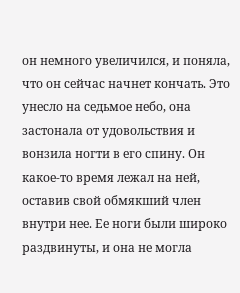он немного увеличился, и поняла, что он сейчас начнет кончать. Это унесло на седьмое небо, она застонала от удовольствия и вонзила ногти в его спину. Он какое-то время лежал на ней, оставив свой обмякший член внутри нее. Ее ноги были широко раздвинуты, и она не могла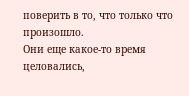поверить в то, что только что произошло.
Они еще какое-то время целовались,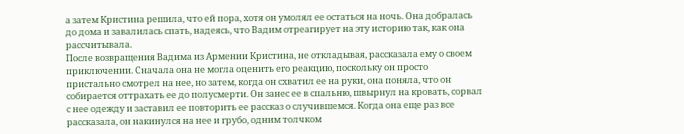а затем Кристина решила, что ей пора, хотя он умолял ее остаться на ночь. Она добралась до дома и завалилась спать, надеясь, что Вадим отреагирует на эту историю так, как она рассчитывала.
После возвращения Вадима из Армении Кристина, не откладывая, рассказала ему о своем приключении. Сначала она не могла оценить его реакцию, поскольку он просто пристально смотрел на нее, но затем, когда он схватил ее на руки, она поняла, что он собирается оттрахать ее до полусмерти. Он занес ее в спальню, швырнул на кровать, сорвал с нее одежду и заставил ее повторить ее рассказ о случившемся. Когда она еще раз все рассказала, он накинулся на нее и грубо, одним толчком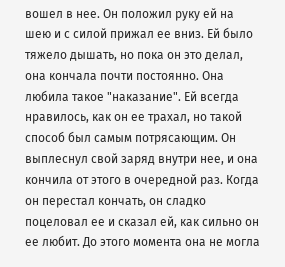вошел в нее. Он положил руку ей на шею и с силой прижал ее вниз. Ей было тяжело дышать, но пока он это делал, она кончала почти постоянно. Она любила такое "наказание". Ей всегда нравилось, как он ее трахал, но такой способ был самым потрясающим. Он выплеснул свой заряд внутри нее, и она кончила от этого в очередной раз. Когда он перестал кончать, он сладко поцеловал ее и сказал ей, как сильно он ее любит. До этого момента она не могла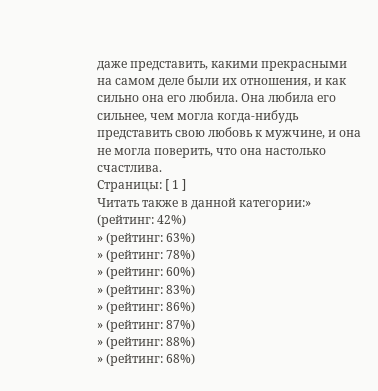даже представить, какими прекрасными на самом деле были их отношения, и как сильно она его любила. Она любила его сильнее, чем могла когда-нибудь представить свою любовь к мужчине, и она не могла поверить, что она настолько счастлива.
Страницы: [ 1 ]
Читать также в данной категории:» (рейтинг: 42%)
» (рейтинг: 63%)
» (рейтинг: 78%)
» (рейтинг: 60%)
» (рейтинг: 83%)
» (рейтинг: 86%)
» (рейтинг: 87%)
» (рейтинг: 88%)
» (рейтинг: 68%)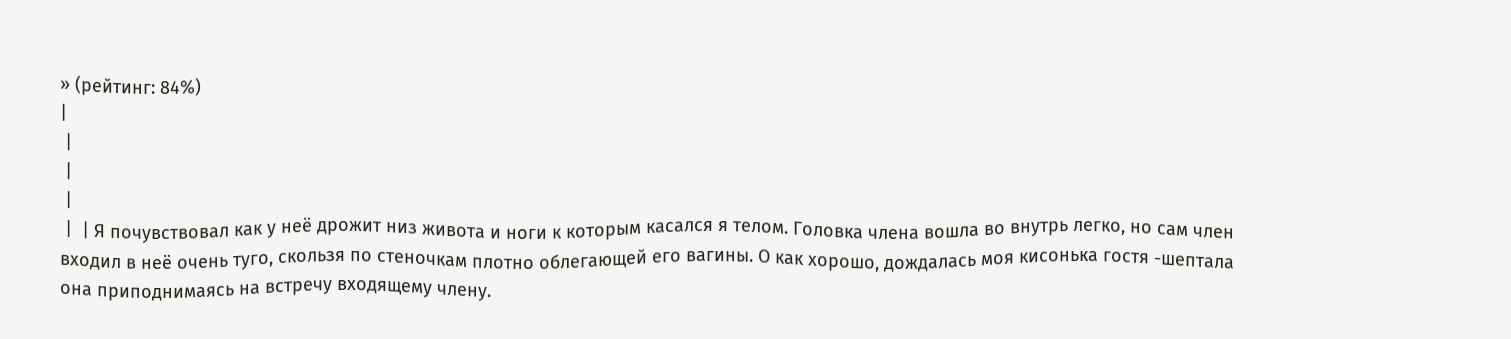» (рейтинг: 84%)
|
 |
 |
 |
 |  | Я почувствовал как у неё дрожит низ живота и ноги к которым касался я телом. Головка члена вошла во внутрь легко, но сам член входил в неё очень туго, скользя по стеночкам плотно облегающей его вагины. О как хорошо, дождалась моя кисонька гостя -шептала она приподнимаясь на встречу входящему члену.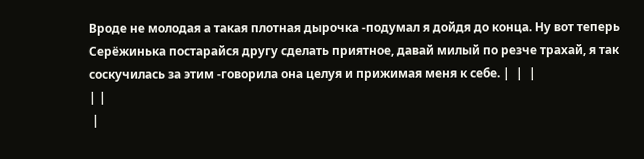Вроде не молодая а такая плотная дырочка -подумал я дойдя до конца. Ну вот теперь Серёжинька постарайся другу сделать приятное, давай милый по резче трахай, я так соскучилась за этим -говорила она целуя и прижимая меня к себе. |  |  |
| |
 |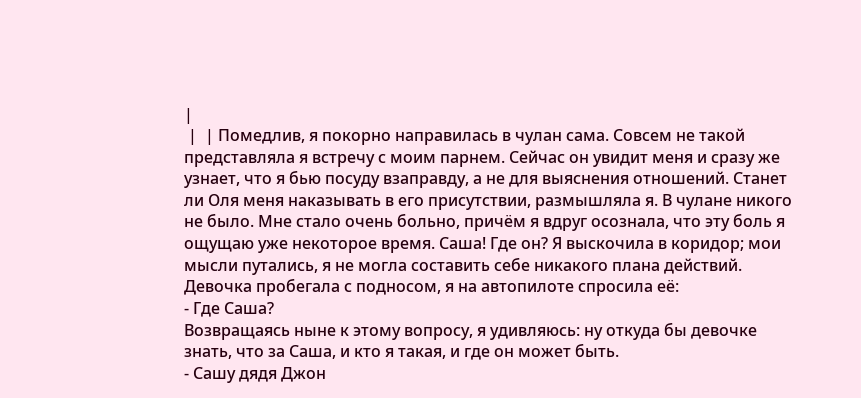|
 |  | Помедлив, я покорно направилась в чулан сама. Совсем не такой представляла я встречу с моим парнем. Сейчас он увидит меня и сразу же узнает, что я бью посуду взаправду, а не для выяснения отношений. Станет ли Оля меня наказывать в его присутствии, размышляла я. В чулане никого не было. Мне стало очень больно, причём я вдруг осознала, что эту боль я ощущаю уже некоторое время. Саша! Где он? Я выскочила в коридор; мои мысли путались, я не могла составить себе никакого плана действий.
Девочка пробегала с подносом, я на автопилоте спросила её:
- Где Саша?
Возвращаясь ныне к этому вопросу, я удивляюсь: ну откуда бы девочке знать, что за Саша, и кто я такая, и где он может быть.
- Сашу дядя Джон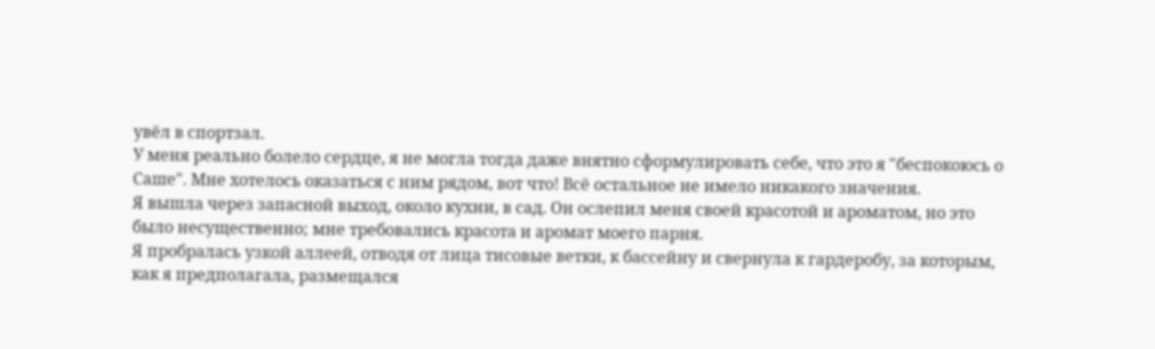увёл в спортзал.
У меня реально болело сердце, я не могла тогда даже внятно сформулировать себе, что это я "беспокоюсь о Саше". Мне хотелось оказаться с ним рядом, вот что! Всё остальное не имело никакого значения.
Я вышла через запасной выход, около кухни, в сад. Он ослепил меня своей красотой и ароматом, но это было несущественно; мне требовались красота и аромат моего парня.
Я пробралась узкой аллеей, отводя от лица тисовые ветки, к бассейну и свернула к гардеробу, за которым, как я предполагала, размещался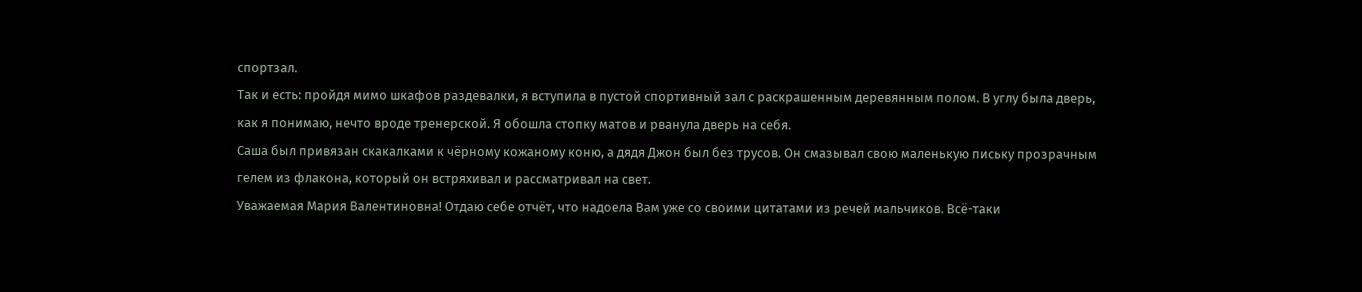спортзал.
Так и есть: пройдя мимо шкафов раздевалки, я вступила в пустой спортивный зал с раскрашенным деревянным полом. В углу была дверь, как я понимаю, нечто вроде тренерской. Я обошла стопку матов и рванула дверь на себя.
Саша был привязан скакалками к чёрному кожаному коню, а дядя Джон был без трусов. Он смазывал свою маленькую письку прозрачным гелем из флакона, который он встряхивал и рассматривал на свет.
Уважаемая Мария Валентиновна! Отдаю себе отчёт, что надоела Вам уже со своими цитатами из речей мальчиков. Всё-таки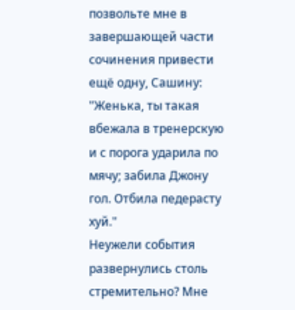позвольте мне в завершающей части сочинения привести ещё одну, Сашину:
"Женька, ты такая вбежала в тренерскую и с порога ударила по мячу; забила Джону гол. Отбила педерасту хуй."
Неужели события развернулись столь стремительно? Мне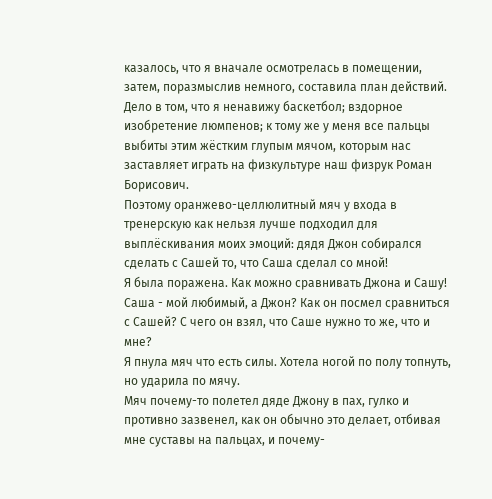казалось, что я вначале осмотрелась в помещении, затем, поразмыслив немного, составила план действий.
Дело в том, что я ненавижу баскетбол; вздорное изобретение люмпенов; к тому же у меня все пальцы выбиты этим жёстким глупым мячом, которым нас заставляет играть на физкультуре наш физрук Роман Борисович.
Поэтому оранжево-целлюлитный мяч у входа в тренерскую как нельзя лучше подходил для выплёскивания моих эмоций: дядя Джон собирался сделать с Сашей то, что Саша сделал со мной!
Я была поражена. Как можно сравнивать Джона и Сашу! Саша - мой любимый, а Джон? Как он посмел сравниться с Сашей? С чего он взял, что Саше нужно то же, что и мне?
Я пнула мяч что есть силы. Хотела ногой по полу топнуть, но ударила по мячу.
Мяч почему-то полетел дяде Джону в пах, гулко и противно зазвенел, как он обычно это делает, отбивая мне суставы на пальцах, и почему-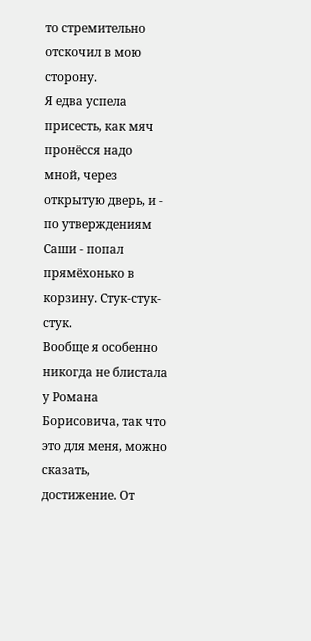то стремительно отскочил в мою сторону.
Я едва успела присесть, как мяч пронёсся надо мной, через открытую дверь, и - по утверждениям Саши - попал прямёхонько в корзину. Стук-стук-стук.
Вообще я особенно никогда не блистала у Романа Борисовича, так что это для меня, можно сказать, достижение. От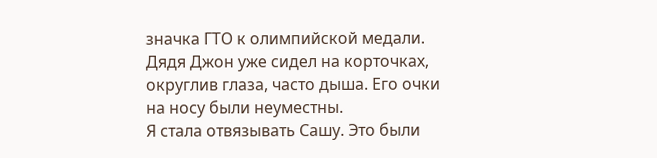значка ГТО к олимпийской медали.
Дядя Джон уже сидел на корточках, округлив глаза, часто дыша. Его очки на носу были неуместны.
Я стала отвязывать Сашу. Это были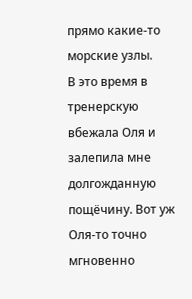прямо какие-то морские узлы.
В это время в тренерскую вбежала Оля и залепила мне долгожданную пощёчину. Вот уж Оля-то точно мгновенно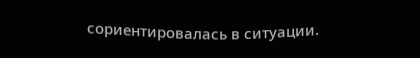сориентировалась в ситуации.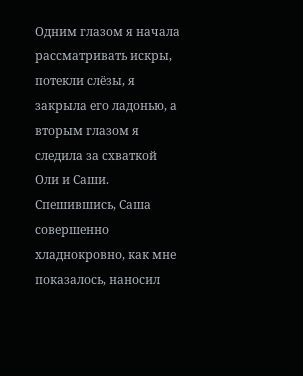Одним глазом я начала рассматривать искры, потекли слёзы, я закрыла его ладонью, а вторым глазом я следила за схваткой Оли и Саши.
Спешившись, Саша совершенно хладнокровно, как мне показалось, наносил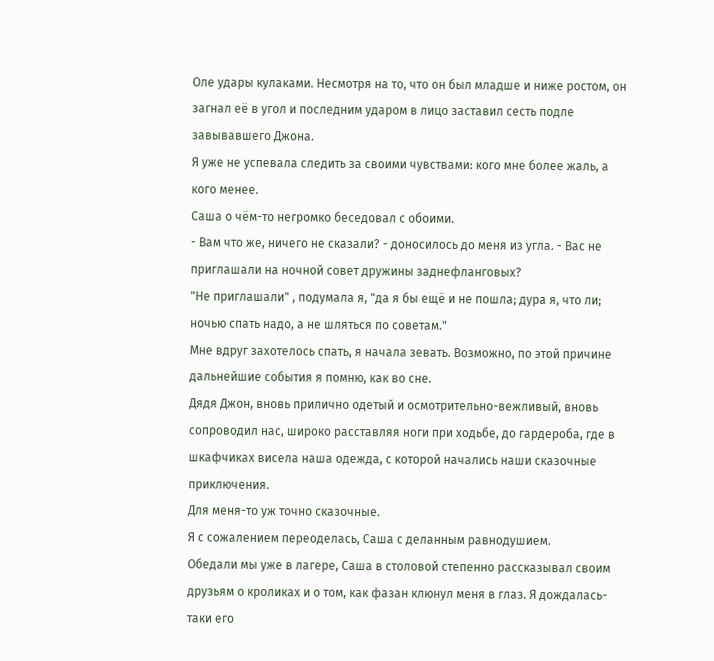Оле удары кулаками. Несмотря на то, что он был младше и ниже ростом, он загнал её в угол и последним ударом в лицо заставил сесть подле завывавшего Джона.
Я уже не успевала следить за своими чувствами: кого мне более жаль, а кого менее.
Саша о чём-то негромко беседовал с обоими.
- Вам что же, ничего не сказали? - доносилось до меня из угла. - Вас не приглашали на ночной совет дружины заднефланговых?
"Не приглашали" , подумала я, "да я бы ещё и не пошла; дура я, что ли; ночью спать надо, а не шляться по советам."
Мне вдруг захотелось спать, я начала зевать. Возможно, по этой причине дальнейшие события я помню, как во сне.
Дядя Джон, вновь прилично одетый и осмотрительно-вежливый, вновь сопроводил нас, широко расставляя ноги при ходьбе, до гардероба, где в шкафчиках висела наша одежда, с которой начались наши сказочные приключения.
Для меня-то уж точно сказочные.
Я с сожалением переоделась, Саша с деланным равнодушием.
Обедали мы уже в лагере, Саша в столовой степенно рассказывал своим друзьям о кроликах и о том, как фазан клюнул меня в глаз. Я дождалась-таки его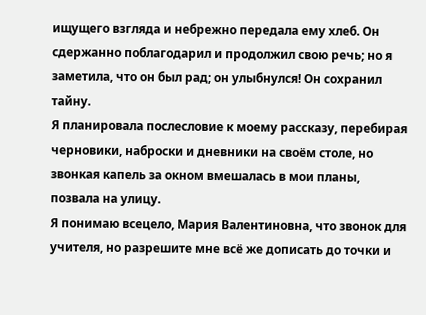ищущего взгляда и небрежно передала ему хлеб. Он сдержанно поблагодарил и продолжил свою речь; но я заметила, что он был рад; он улыбнулся! Он сохранил тайну.
Я планировала послесловие к моему рассказу, перебирая черновики, наброски и дневники на своём столе, но звонкая капель за окном вмешалась в мои планы, позвала на улицу.
Я понимаю всецело, Мария Валентиновна, что звонок для учителя, но разрешите мне всё же дописать до точки и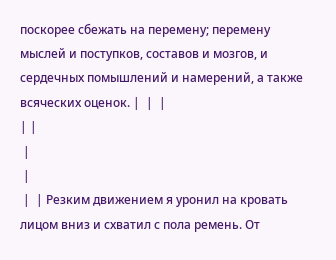поскорее сбежать на перемену; перемену мыслей и поступков, составов и мозгов, и сердечных помышлений и намерений, а также всяческих оценок. |  |  |
| |
 |
 |
 |  | Резким движением я уронил на кровать лицом вниз и схватил с пола ремень. От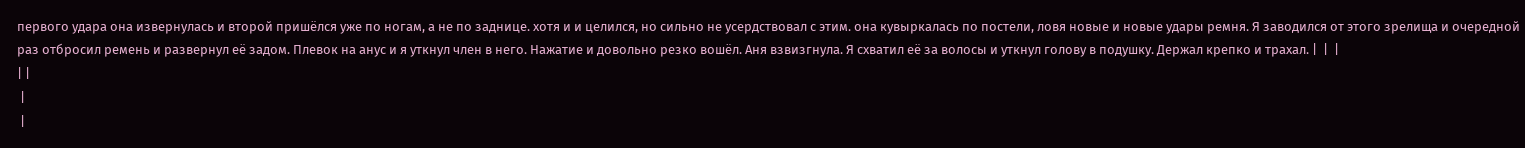первого удара она извернулась и второй пришёлся уже по ногам, а не по заднице. хотя и и целился, но сильно не усердствовал с этим. она кувыркалась по постели, ловя новые и новые удары ремня. Я заводился от этого зрелища и очередной раз отбросил ремень и развернул её задом. Плевок на анус и я уткнул член в него. Нажатие и довольно резко вошёл. Аня взвизгнула. Я схватил её за волосы и уткнул голову в подушку. Держал крепко и трахал. |  |  |
| |
 |
 |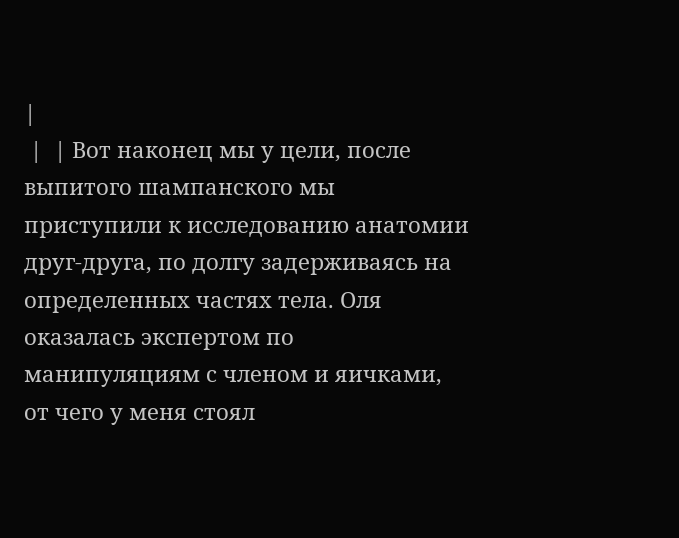|
 |  | Вот наконец мы у цели, после выпитого шампанского мы приступили к исследованию анатомии друг-друга, по долгу задерживаясь на определенных частях тела. Оля оказалась экспертом по манипуляциям с членом и яичками, от чего у меня стоял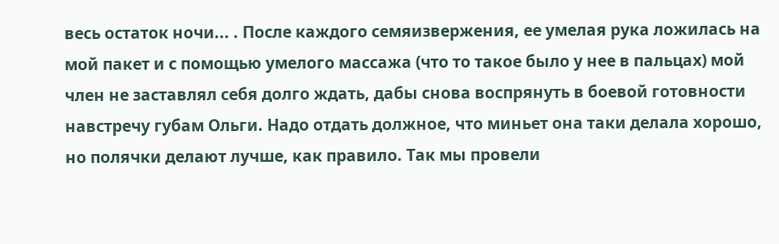весь остаток ночи... . После каждого семяизвержения, ее умелая рука ложилась на мой пакет и с помощью умелого массажа (что то такое было у нее в пальцах) мой член не заставлял себя долго ждать, дабы снова воспрянуть в боевой готовности навстречу губам Ольги. Надо отдать должное, что миньет она таки делала хорошо, но полячки делают лучше, как правило. Так мы провели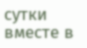сутки вместе в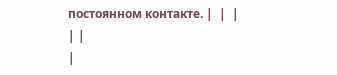постоянном контакте. |  |  |
| |
|